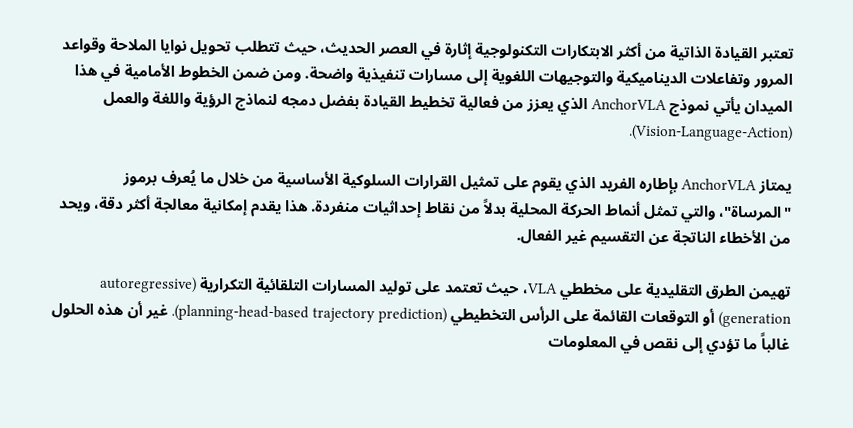تعتبر القيادة الذاتية من أكثر الابتكارات التكنولوجية إثارة في العصر الحديث، حيث تتطلب تحويل نوايا الملاحة وقواعد المرور وتفاعلات الديناميكية والتوجيهات اللغوية إلى مسارات تنفيذية واضحة. ومن ضمن الخطوط الأمامية في هذا الميدان يأتي نموذج AnchorVLA الذي يعزز من فعالية تخطيط القيادة بفضل دمجه لنماذج الرؤية واللغة والعمل (Vision-Language-Action).

يمتاز AnchorVLA بإطاره الفريد الذي يقوم على تمثيل القرارات السلوكية الأساسية من خلال ما يُعرف برموز "المرساة"، والتي تمثل أنماط الحركة المحلية بدلاً من نقاط إحداثيات منفردة. هذا يقدم إمكانية معالجة أكثر دقة، ويحد من الأخطاء الناتجة عن التقسيم غير الفعال.

تهيمن الطرق التقليدية على مخططي VLA، حيث تعتمد على توليد المسارات التلقائية التكرارية (autoregressive generation) أو التوقعات القائمة على الرأس التخطيطي (planning-head-based trajectory prediction). غير أن هذه الحلول غالباً ما تؤدي إلى نقص في المعلومات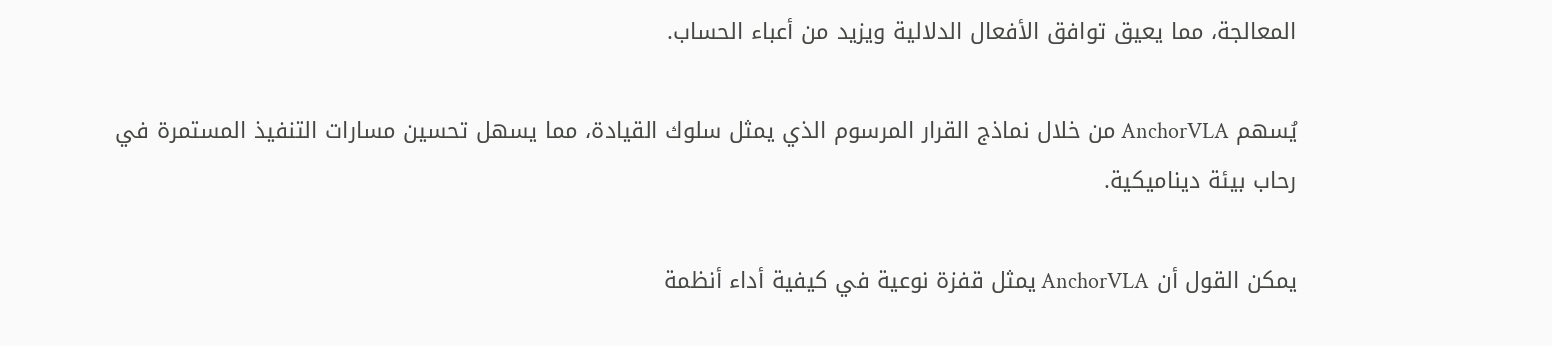المعالجة، مما يعيق توافق الأفعال الدلالية ويزيد من أعباء الحساب.

يُسهم AnchorVLA من خلال نماذج القرار المرسوم الذي يمثل سلوك القيادة، مما يسهل تحسين مسارات التنفيذ المستمرة في رحاب بيئة ديناميكية.

يمكن القول أن AnchorVLA يمثل قفزة نوعية في كيفية أداء أنظمة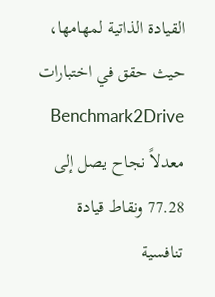القيادة الذاتية لمهامها، حيث حقق في اختبارات Benchmark2Drive معدلاً نجاح يصل إلى 77.28 ونقاط قيادة تنافسية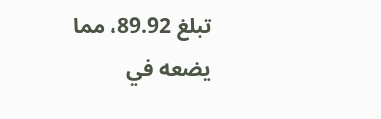تبلغ 89.92، مما يضعه في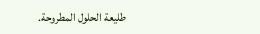طليعة الحلول المطروحة.